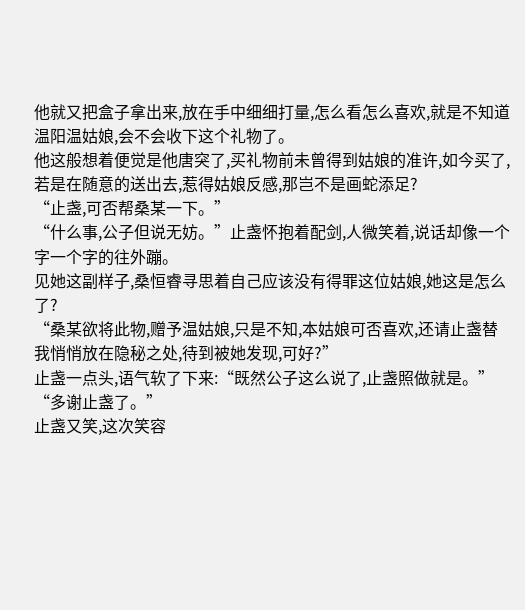他就又把盒子拿出来,放在手中细细打量,怎么看怎么喜欢,就是不知道温阳温姑娘,会不会收下这个礼物了。
他这般想着便觉是他唐突了,买礼物前未曾得到姑娘的准许,如今买了,若是在随意的送出去,惹得姑娘反感,那岂不是画蛇添足?
“止盏,可否帮桑某一下。”
“什么事,公子但说无妨。”止盏怀抱着配剑,人微笑着,说话却像一个字一个字的往外蹦。
见她这副样子,桑恒睿寻思着自己应该没有得罪这位姑娘,她这是怎么了?
“桑某欲将此物,赠予温姑娘,只是不知,本姑娘可否喜欢,还请止盏替我悄悄放在隐秘之处,待到被她发现,可好?”
止盏一点头,语气软了下来:“既然公子这么说了,止盏照做就是。”
“多谢止盏了。”
止盏又笑,这次笑容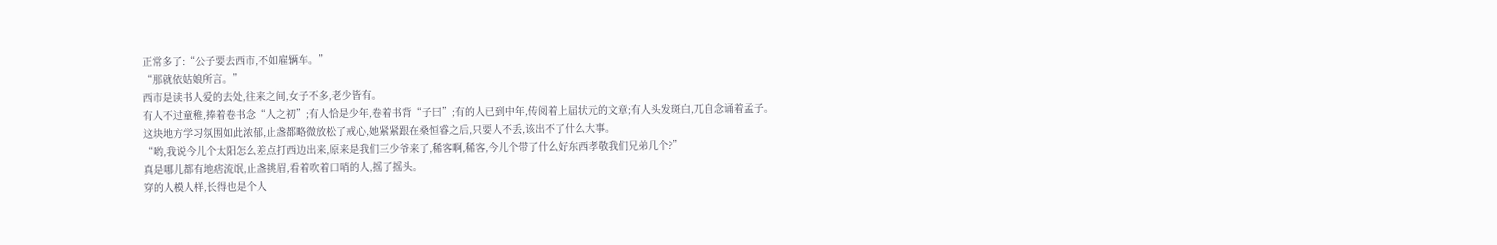正常多了:“公子要去西市,不如雇辆车。”
“那就依姑娘所言。”
西市是读书人爱的去处,往来之间,女子不多,老少皆有。
有人不过童稚,捧着卷书念“人之初”;有人恰是少年,卷着书背“子曰”;有的人已到中年,传阅着上届状元的文章;有人头发斑白,兀自念诵着孟子。
这块地方学习氛围如此浓郁,止盏都略微放松了戒心,她紧紧跟在桑恒睿之后,只要人不丢,该出不了什么大事。
“哟,我说今儿个太阳怎么差点打西边出来,原来是我们三少爷来了,稀客啊,稀客,今儿个带了什么好东西孝敬我们兄弟几个?”
真是哪儿都有地痞流氓,止盏挑眉,看着吹着口哨的人,摇了摇头。
穿的人模人样,长得也是个人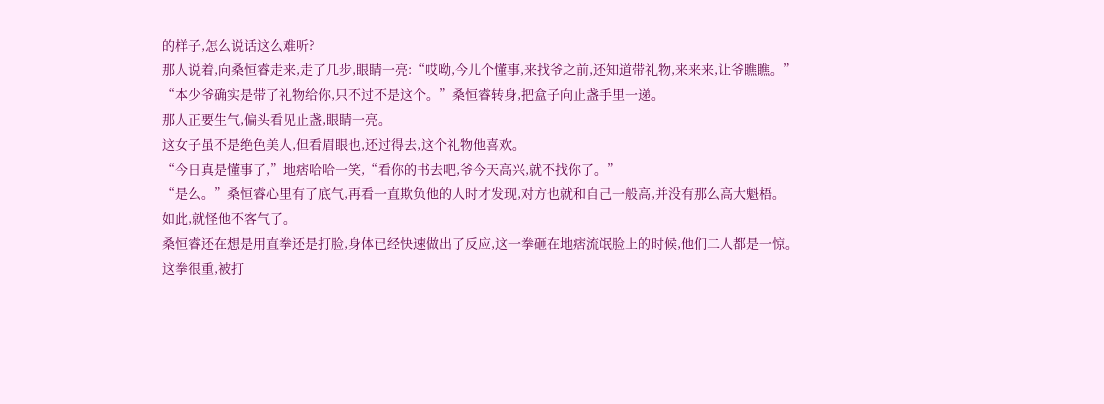的样子,怎么说话这么难听?
那人说着,向桑恒睿走来,走了几步,眼睛一亮:“哎呦,今儿个懂事,来找爷之前,还知道带礼物,来来来,让爷瞧瞧。”
“本少爷确实是带了礼物给你,只不过不是这个。”桑恒睿转身,把盒子向止盏手里一递。
那人正要生气,偏头看见止盏,眼睛一亮。
这女子虽不是绝色美人,但看眉眼也,还过得去,这个礼物他喜欢。
“今日真是懂事了,”地痞哈哈一笑,“看你的书去吧,爷今天高兴,就不找你了。”
“是么。”桑恒睿心里有了底气,再看一直欺负他的人时才发现,对方也就和自己一般高,并没有那么高大魁梧。
如此,就怪他不客气了。
桑恒睿还在想是用直拳还是打脸,身体已经快速做出了反应,这一拳砸在地痞流氓脸上的时候,他们二人都是一惊。
这拳很重,被打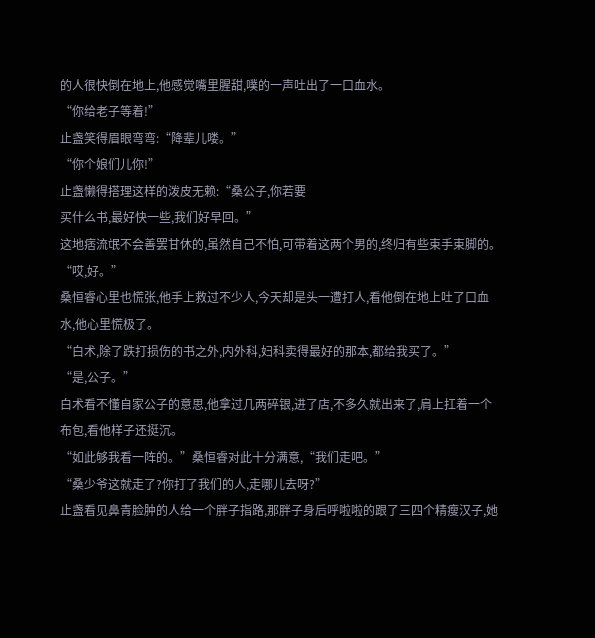的人很快倒在地上,他感觉嘴里腥甜,噗的一声吐出了一口血水。
“你给老子等着!”
止盏笑得眉眼弯弯:“降辈儿喽。”
“你个娘们儿你!”
止盏懒得搭理这样的泼皮无赖:“桑公子,你若要
买什么书,最好快一些,我们好早回。”
这地痞流氓不会善罢甘休的,虽然自己不怕,可带着这两个男的,终归有些束手束脚的。
“哎,好。”
桑恒睿心里也慌张,他手上救过不少人,今天却是头一遭打人,看他倒在地上吐了口血水,他心里慌极了。
“白术,除了跌打损伤的书之外,内外科,妇科卖得最好的那本,都给我买了。”
“是,公子。”
白术看不懂自家公子的意思,他拿过几两碎银,进了店,不多久就出来了,肩上扛着一个布包,看他样子还挺沉。
“如此够我看一阵的。”桑恒睿对此十分满意,“我们走吧。”
“桑少爷这就走了?你打了我们的人,走哪儿去呀?”
止盏看见鼻青脸肿的人给一个胖子指路,那胖子身后呼啦啦的跟了三四个精瘦汉子,她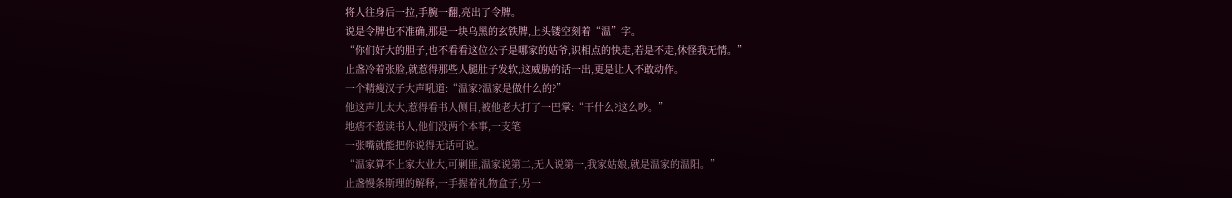将人往身后一拉,手腕一翻,亮出了令牌。
说是令牌也不准确,那是一块乌黑的玄铁牌,上头镂空刻着“温”字。
“你们好大的胆子,也不看看这位公子是哪家的姑爷,识相点的快走,若是不走,休怪我无情。”
止盏冷着张脸,就惹得那些人腿肚子发软,这威胁的话一出,更是让人不敢动作。
一个精瘦汉子大声吼道:“温家?温家是做什么的?”
他这声儿太大,惹得看书人侧目,被他老大打了一巴掌:“干什么?这么吵。”
地痞不惹读书人,他们没两个本事,一支笔
一张嘴就能把你说得无话可说。
“温家算不上家大业大,可剿匪,温家说第二,无人说第一,我家姑娘,就是温家的温阳。”
止盏慢条斯理的解释,一手握着礼物盒子,另一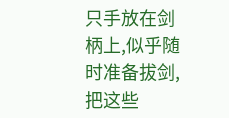只手放在剑柄上,似乎随时准备拔剑,把这些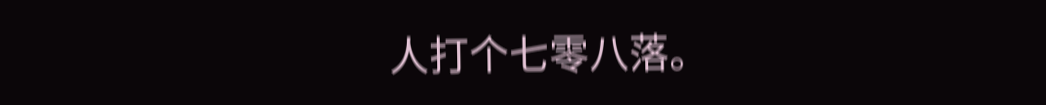人打个七零八落。